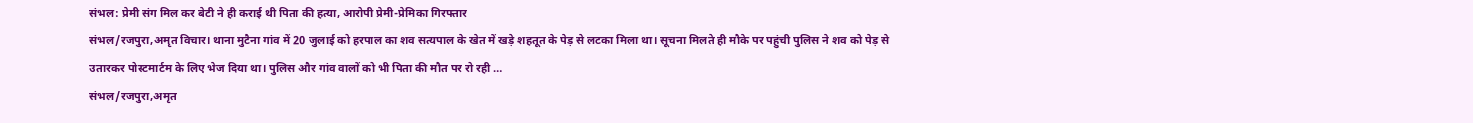संभल: प्रेमी संग मिल कर बेटी ने ही कराई थी पिता की हत्या, आरोपी प्रेमी-प्रेमिका गिरफ्तार
संभल/रजपुरा,अमृत विचार। थाना मुटैना गांव में 20 जुलाई को हरपाल का शव सत्यपाल के खेत में खड़े शहतूत के पेड़ से लटका मिला था। सूचना मिलते ही मौके पर पहुंची पुलिस ने शव को पेड़ से उतारकर पोस्टमार्टम के लिए भेज दिया था। पुलिस और गांव वालों को भी पिता की मौत पर रो रही …
संभल/रजपुरा,अमृत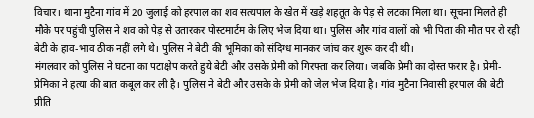विचार। थाना मुटैना गांव में 20 जुलाई को हरपाल का शव सत्यपाल के खेत में खड़े शहतूत के पेड़ से लटका मिला था। सूचना मिलते ही मौके पर पहुंची पुलिस ने शव को पेड़ से उतारकर पोस्टमार्टम के लिए भेज दिया था। पुलिस और गांव वालों को भी पिता की मौत पर रो रही बेटी के हाव-भाव ठीक नहीं लगे थे। पुलिस ने बेटी की भूमिका को संदिग्ध मानकर जांच कर शुरू कर दी थी।
मंगलवार को पुलिस ने घटना का पटाक्षेप करते हुये बेटी और उसके प्रेमी को गिरफ्ता कर लिया। जबकि प्रेमी का दोस्त फरार है। प्रेमी-प्रेमिका ने हत्या की बात कबूल कर ली है। पुलिस ने बेटी और उसके के प्रेमी को जेल भेज दिया है। गांव मुटैना निवासी हरपाल की बेटी प्रीति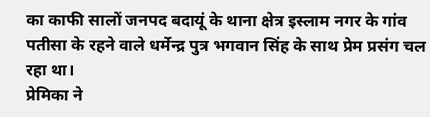का काफी सालों जनपद बदायूं के थाना क्षेत्र इस्लाम नगर के गांव पतीसा के रहने वाले धर्मेन्द्र पुत्र भगवान सिंह के साथ प्रेम प्रसंग चल रहा था।
प्रेमिका ने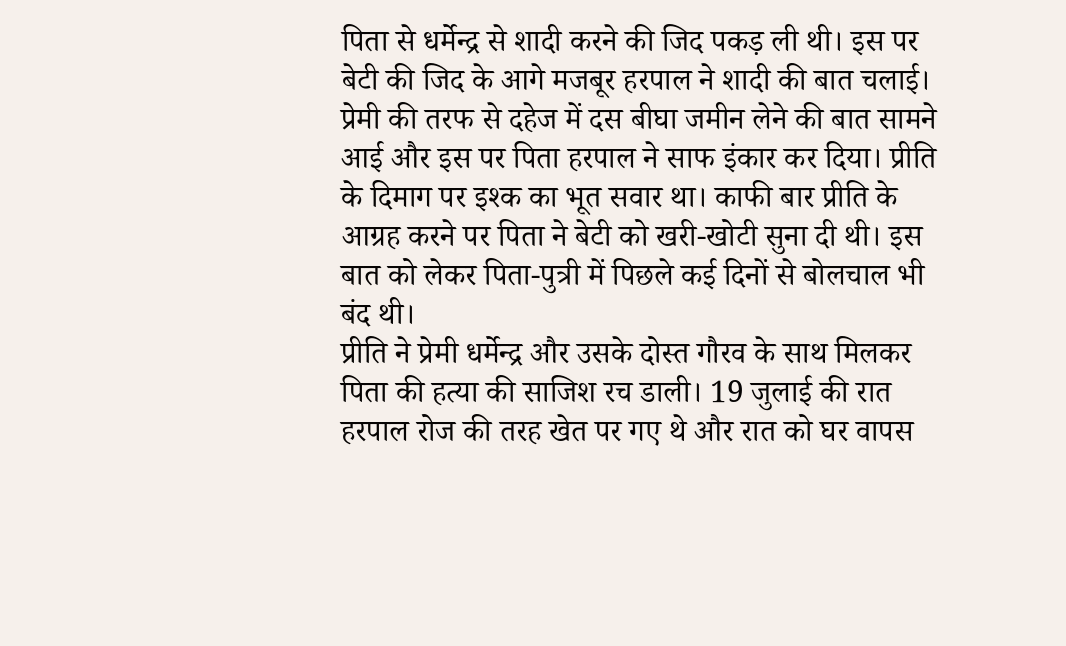पिता से धर्मेन्द्र से शादी करने की जिद पकड़ ली थी। इस पर बेटी की जिद के आगे मजबूर हरपाल ने शादी की बात चलाई। प्रेमी की तरफ से दहेज में दस बीघा जमीन लेने की बात सामने आई और इस पर पिता हरपाल ने साफ इंकार कर दिया। प्रीति के दिमाग पर इश्क का भूत सवार था। काफी बार प्रीति के आग्रह करने पर पिता ने बेटी को खरी-खोटी सुना दी थी। इस बात को लेकर पिता-पुत्री में पिछले कई दिनों से बोलचाल भी बंद थी।
प्रीति ने प्रेमी धर्मेन्द्र और उसके दोस्त गौरव के साथ मिलकर पिता की हत्या की साजिश रच डाली। 19 जुलाई की रात हरपाल रोज की तरह खेत पर गए थे और रात को घर वापस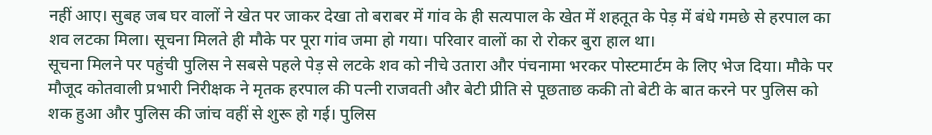नहीं आए। सुबह जब घर वालों ने खेत पर जाकर देखा तो बराबर में गांव के ही सत्यपाल के खेत में शहतूत के पेड़ में बंधे गमछे से हरपाल का शव लटका मिला। सूचना मिलते ही मौके पर पूरा गांव जमा हो गया। परिवार वालों का रो रोकर बुरा हाल था।
सूचना मिलने पर पहुंची पुलिस ने सबसे पहले पेड़ से लटके शव को नीचे उतारा और पंचनामा भरकर पोस्टमार्टम के लिए भेज दिया। मौके पर मौजूद कोतवाली प्रभारी निरीक्षक ने मृतक हरपाल की पत्नी राजवती और बेटी प्रीति से पूछताछ ककी तो बेटी के बात करने पर पुलिस को शक हुआ और पुलिस की जांच वहीं से शुरू हो गई। पुलिस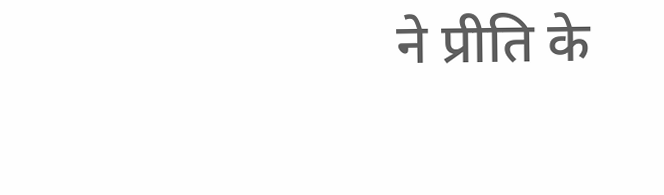ने प्रीति के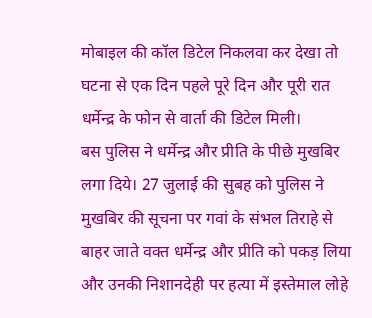मोबाइल की कॉल डिटेल निकलवा कर देखा तो घटना से एक दिन पहले पूरे दिन और पूरी रात धर्मेन्द्र के फोन से वार्ता की डिटेल मिली।
बस पुलिस ने धर्मेन्द्र और प्रीति के पीछे मुखबिर लगा दिये। 27 जुलाई की सुबह को पुलिस ने मुखबिर की सूचना पर गवां के संभल तिराहे से बाहर जाते वक्त धर्मेन्द्र और प्रीति को पकड़ लिया और उनकी निशानदेही पर हत्या में इस्तेमाल लोहे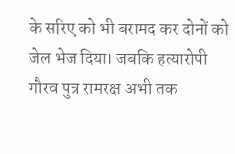के सरिए को भी बरामद कर दोनों को जेल भेज दिया। जबकि हत्यारोपी गौरव पुत्र रामरक्ष अभी तक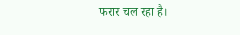फरार चल रहा है।